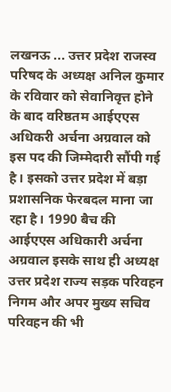लखनऊ ... उत्तर प्रदेश राजस्व परिषद के अध्यक्ष अनिल कुमार के रविवार को सेवानिवृत्त होने के बाद वरिष्ठतम आईएएस अधिकरी अर्चना अग्रवाल को इस पद की जिम्मेदारी सौंपी गई है। इसको उत्तर प्रदेश में बड़ा प्रशासनिक फेरबदल माना जा रहा है। 1990 बैच की आईएएस अधिकारी अर्चना अग्रवाल इसके साथ ही अध्यक्ष उत्तर प्रदेश राज्य सड़क परिवहन निगम और अपर मुख्य सचिव परिवहन की भी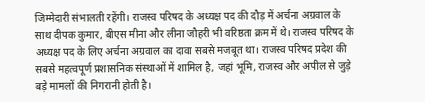जिम्मेदारी संभालती रहेंगी। राजस्व परिषद के अध्यक्ष पद की दौड़ में अर्चना अग्रवाल के साथ दीपक कुमार, बीएस मीना और लीना जौहरी भी वरिष्ठता क्रम में थे। राजस्व परिषद के अध्यक्ष पद के लिए अर्चना अग्रवाल का दावा सबसे मजबूत था। राजस्व परिषद प्रदेश की सबसे महत्वपूर्ण प्रशासनिक संस्थाओं में शामिल है, जहां भूमि, राजस्व और अपील से जुड़े बड़े मामलों की निगरानी होती है।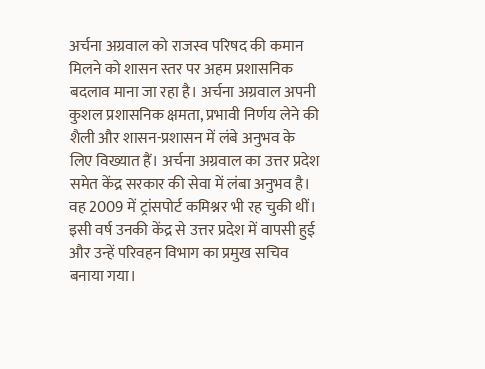अर्चना अग्रवाल को राजस्व परिषद की कमान मिलने को शासन स्तर पर अहम प्रशासनिक बदलाव माना जा रहा है। अर्चना अग्रवाल अपनी कुशल प्रशासनिक क्षमता, प्रभावी निर्णय लेने की शैली और शासन-प्रशासन में लंबे अनुभव के लिए विख्यात हैं। अर्चना अग्रवाल का उत्तर प्रदेश समेत केंद्र सरकार की सेवा में लंबा अनुभव है। वह 2009 में ट्रांसपोर्ट कमिश्नर भी रह चुकी थीं। इसी वर्ष उनकी केंद्र से उत्तर प्रदेश में वापसी हुई और उन्हें परिवहन विभाग का प्रमुख सचिव बनाया गया।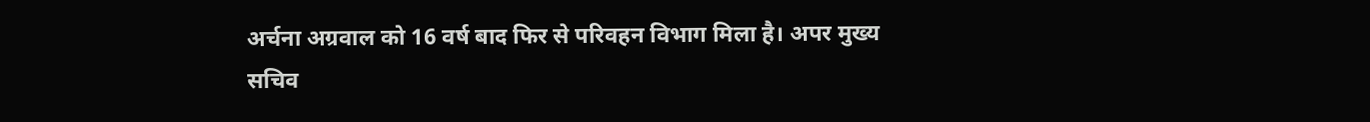अर्चना अग्रवाल को 16 वर्ष बाद फिर से परिवहन विभाग मिला है। अपर मुख्य सचिव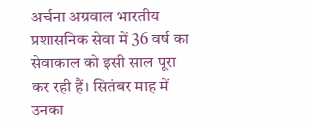अर्चना अग्रवाल भारतीय प्रशासनिक सेवा में 36 वर्ष का सेवाकाल को इसी साल पूरा कर रही हैं। सितंबर माह में उनका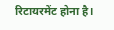रिटायरमेंट होना है।